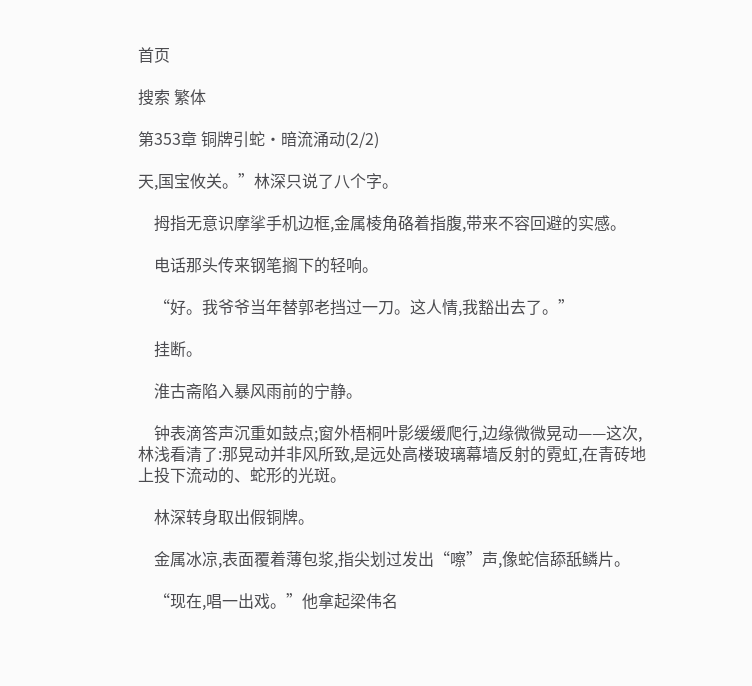首页

搜索 繁体

第353章 铜牌引蛇·暗流涌动(2/2)

天,国宝攸关。”林深只说了八个字。

    拇指无意识摩挲手机边框,金属棱角硌着指腹,带来不容回避的实感。

    电话那头传来钢笔搁下的轻响。

    “好。我爷爷当年替郭老挡过一刀。这人情,我豁出去了。”

    挂断。

    淮古斋陷入暴风雨前的宁静。

    钟表滴答声沉重如鼓点;窗外梧桐叶影缓缓爬行,边缘微微晃动——这次,林浅看清了:那晃动并非风所致,是远处高楼玻璃幕墙反射的霓虹,在青砖地上投下流动的、蛇形的光斑。

    林深转身取出假铜牌。

    金属冰凉,表面覆着薄包浆,指尖划过发出“嚓”声,像蛇信舔舐鳞片。

    “现在,唱一出戏。”他拿起梁伟名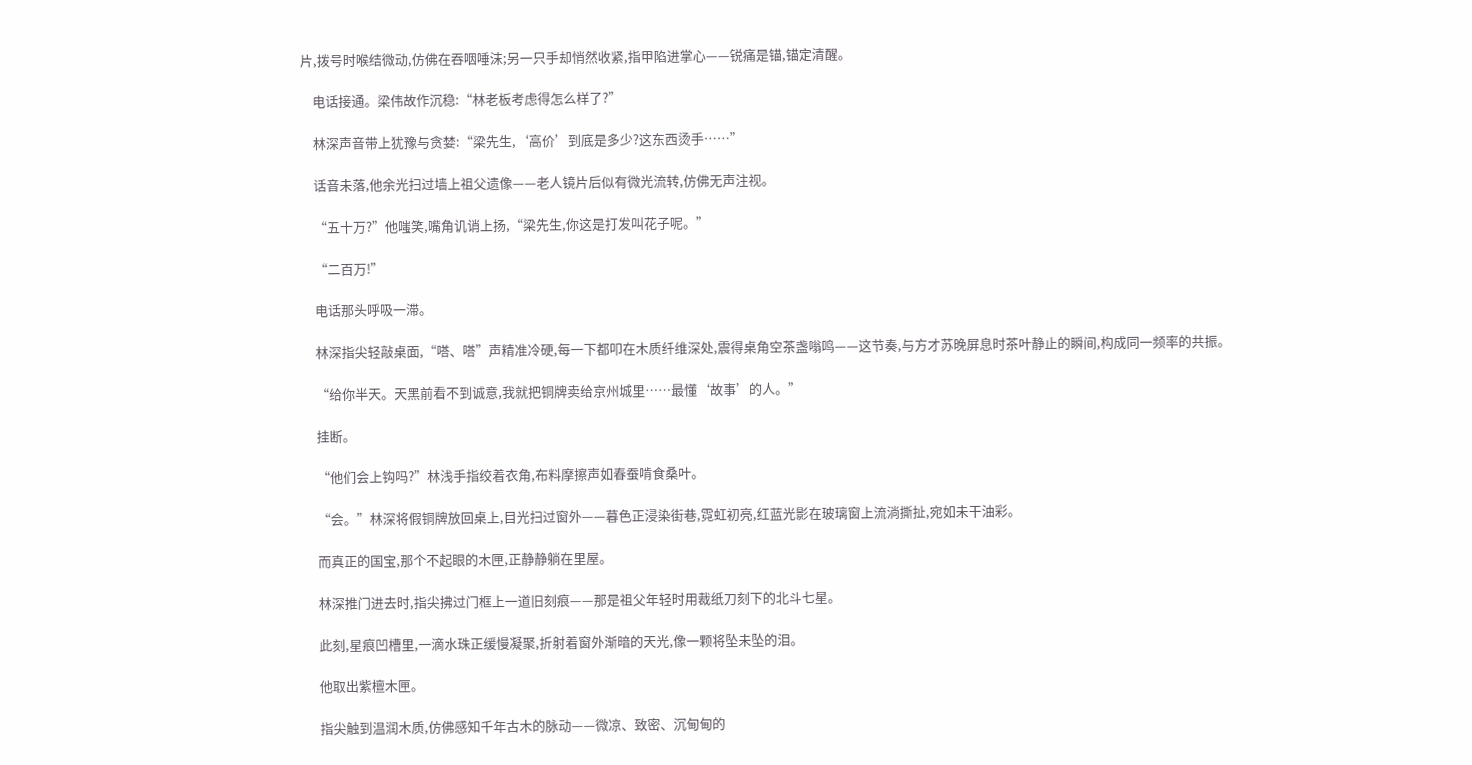片,拨号时喉结微动,仿佛在吞咽唾沫;另一只手却悄然收紧,指甲陷进掌心——锐痛是锚,锚定清醒。

    电话接通。梁伟故作沉稳:“林老板考虑得怎么样了?”

    林深声音带上犹豫与贪婪:“梁先生,‘高价’到底是多少?这东西烫手……”

    话音未落,他余光扫过墙上祖父遗像——老人镜片后似有微光流转,仿佛无声注视。

    “五十万?”他嗤笑,嘴角讥诮上扬,“梁先生,你这是打发叫花子呢。”

    “二百万!”

    电话那头呼吸一滞。

    林深指尖轻敲桌面,“嗒、嗒”声精准冷硬,每一下都叩在木质纤维深处,震得桌角空茶盏嗡鸣——这节奏,与方才苏晚屏息时茶叶静止的瞬间,构成同一频率的共振。

    “给你半天。天黑前看不到诚意,我就把铜牌卖给京州城里……最懂‘故事’的人。”

    挂断。

    “他们会上钩吗?”林浅手指绞着衣角,布料摩擦声如春蚕啃食桑叶。

    “会。”林深将假铜牌放回桌上,目光扫过窗外——暮色正浸染街巷,霓虹初亮,红蓝光影在玻璃窗上流淌撕扯,宛如未干油彩。

    而真正的国宝,那个不起眼的木匣,正静静躺在里屋。

    林深推门进去时,指尖拂过门框上一道旧刻痕——那是祖父年轻时用裁纸刀刻下的北斗七星。

    此刻,星痕凹槽里,一滴水珠正缓慢凝聚,折射着窗外渐暗的天光,像一颗将坠未坠的泪。

    他取出紫檀木匣。

    指尖触到温润木质,仿佛感知千年古木的脉动——微凉、致密、沉甸甸的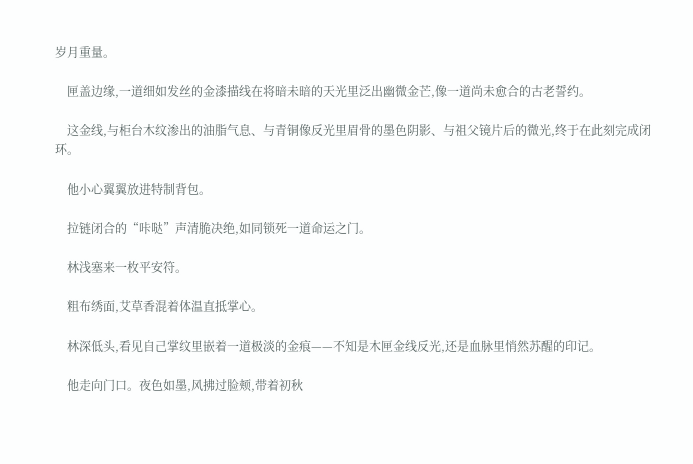岁月重量。

    匣盖边缘,一道细如发丝的金漆描线在将暗未暗的天光里泛出幽微金芒,像一道尚未愈合的古老誓约。

    这金线,与柜台木纹渗出的油脂气息、与青铜像反光里眉骨的墨色阴影、与祖父镜片后的微光,终于在此刻完成闭环。

    他小心翼翼放进特制背包。

    拉链闭合的“咔哒”声清脆决绝,如同锁死一道命运之门。

    林浅塞来一枚平安符。

    粗布绣面,艾草香混着体温直抵掌心。

    林深低头,看见自己掌纹里嵌着一道极淡的金痕——不知是木匣金线反光,还是血脉里悄然苏醒的印记。

    他走向门口。夜色如墨,风拂过脸颊,带着初秋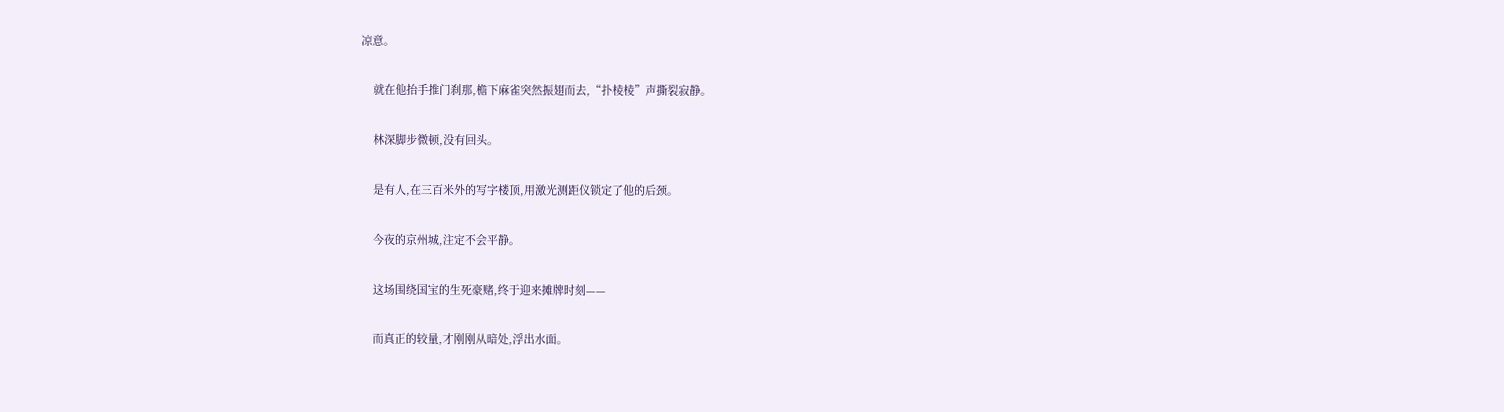凉意。

    就在他抬手推门刹那,檐下麻雀突然振翅而去,“扑棱棱”声撕裂寂静。

    林深脚步微顿,没有回头。

    是有人,在三百米外的写字楼顶,用激光测距仪锁定了他的后颈。

    今夜的京州城,注定不会平静。

    这场围绕国宝的生死豪赌,终于迎来摊牌时刻——

    而真正的较量,才刚刚从暗处,浮出水面。